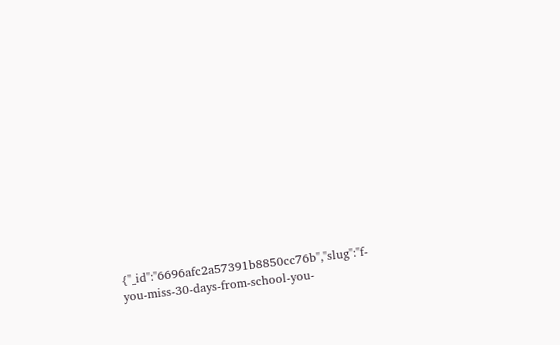{"_id":"6696afc2a57391b8850cc76b","slug":"f-you-miss-30-days-from-school-you-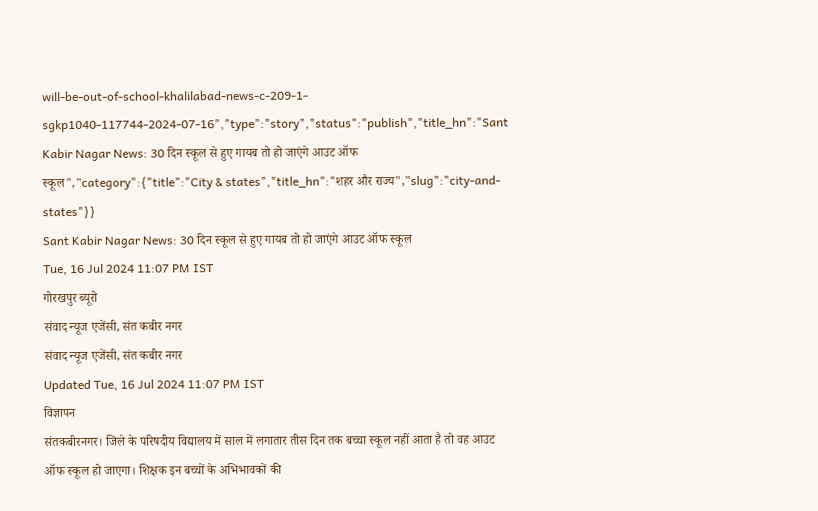will-be-out-of-school-khalilabad-news-c-209-1-sgkp1040-117744-2024-07-16","type":"story","status":"publish","title_hn":"Sant Kabir Nagar News: 30 दिन स्कूल से हुए गायब तो हो जाएंगे आउट ऑफ स्कूल","category":{"title":"City & states","title_hn":"शहर और राज्य","slug":"city-and-states"}}
Sant Kabir Nagar News: 30 दिन स्कूल से हुए गायब तो हो जाएंगे आउट ऑफ स्कूल
Tue, 16 Jul 2024 11:07 PM IST
गोरखपुर ब्यूरो
संवाद न्यूज एजेंसी, संत कबीर नगर
संवाद न्यूज एजेंसी, संत कबीर नगर
Updated Tue, 16 Jul 2024 11:07 PM IST
विज्ञापन
संतकबीरनगर। जिले के परिषदीय विद्यालय में साल में लगातार तीस दिन तक बच्चा स्कूल नहीं आता है तो वह आउट ऑफ स्कूल हो जाएगा। शिक्षक इन बच्चों के अभिभावकों की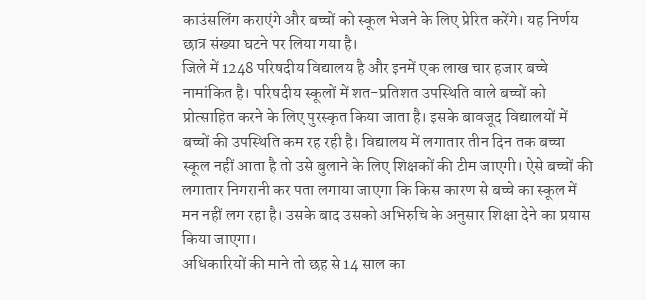काउंसलिंग कराएंगे और बच्चों को स्कूल भेजने के लिए प्रेरित करेंगे। यह निर्णय छात्र संख्या घटने पर लिया गया है।
जिले में 1248 परिषदीय विद्यालय है और इनमें एक लाख चार हजार बच्चे नामांकित है। परिषदीय स्कूलों में शत-प्रतिशत उपस्थिति वाले बच्चों को प्रोत्साहित करने के लिए पुरस्कृत किया जाता है। इसके बावजूद विद्यालयों में बच्चों की उपस्थिति कम रह रही है। विद्यालय में लगातार तीन दिन तक बच्चा स्कूल नहीं आता है तो उसे बुलाने के लिए शिक्षकों की टीम जाएगी। ऐसे बच्चों की लगातार निगरानी कर पता लगाया जाएगा कि किस कारण से बच्चे का स्कूल में मन नहीं लग रहा है। उसके बाद उसको अभिरुचि के अनुसार शिक्षा देने का प्रयास किया जाएगा।
अधिकारियों की माने तो छह से 14 साल का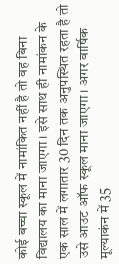कोई बच्चा स्कूल में नामांकित नहीं है तो वह बिना विद्यालय का माना जाएगा। इसे साथ ही नामांकन के एक साल में लगातार 30 दिन तक अनुपस्थित रहता है तो उसे आउट ऑफ स्कूल माना जाएगा। अगर वार्षिक मूल्याकंन में 35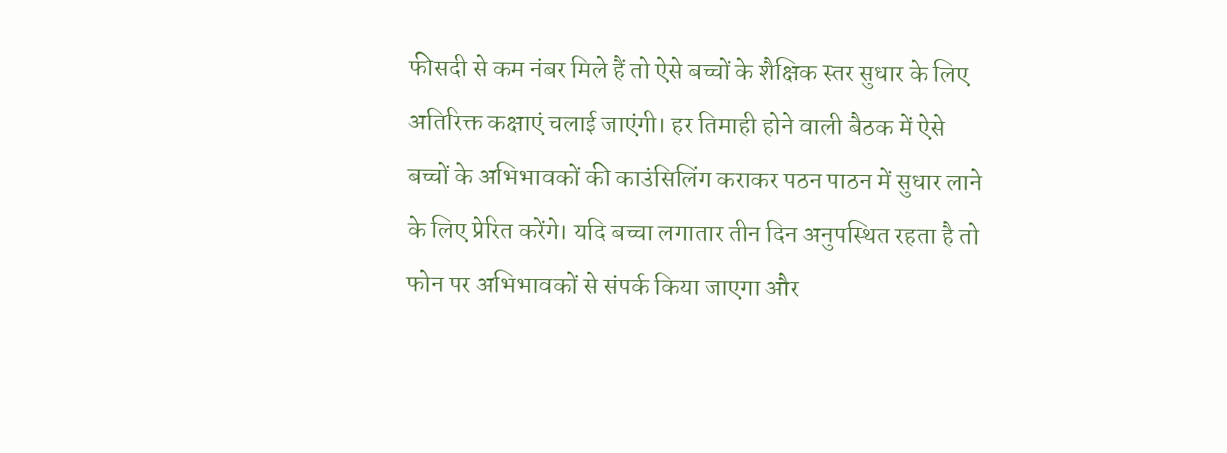फीसदी से कम नंबर मिले हैं तो ऐसे बच्चों के शैक्षिक स्तर सुधार के लिए अतिरिक्त कक्षाएं चलाई जाएंगी। हर तिमाही होने वाली बैठक में ऐसे बच्चों के अभिभावकों की काउंसिलिंग कराकर पठन पाठन में सुधार लाने के लिए प्रेरित करेंगे। यदि बच्चा लगातार तीन दिन अनुपस्थित रहता है तो फोन पर अभिभावकों से संपर्क किया जाएगा और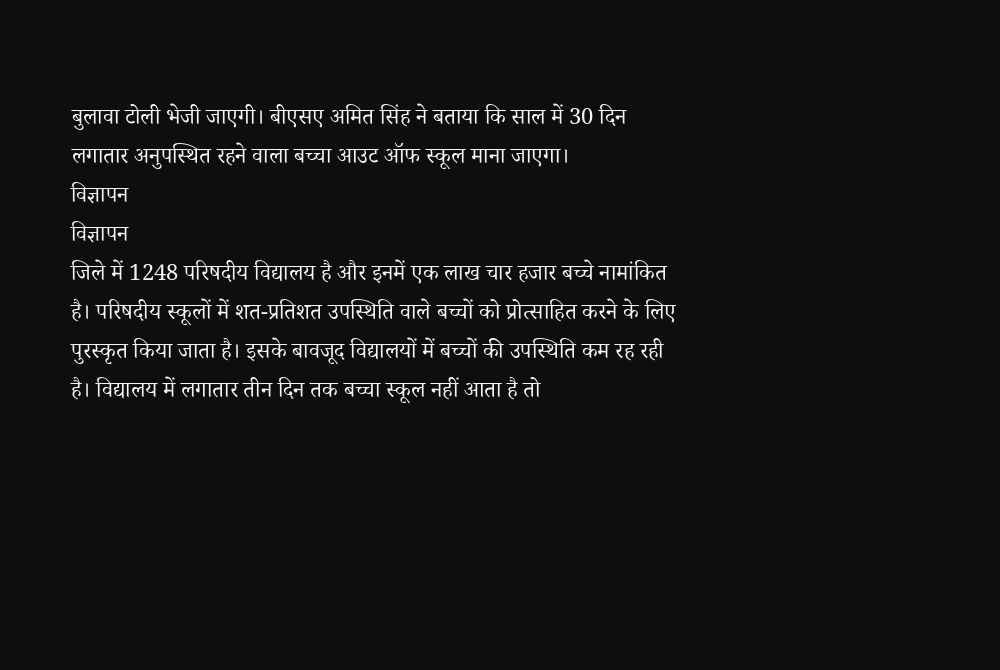बुलावा टोली भेजी जाएगी। बीएसए अमित सिंह ने बताया कि साल में 30 दिन लगातार अनुपस्थित रहने वाला बच्चा आउट ऑफ स्कूल माना जाएगा।
विज्ञापन
विज्ञापन
जिले में 1248 परिषदीय विद्यालय है और इनमें एक लाख चार हजार बच्चे नामांकित है। परिषदीय स्कूलों में शत-प्रतिशत उपस्थिति वाले बच्चों को प्रोत्साहित करने के लिए पुरस्कृत किया जाता है। इसके बावजूद विद्यालयों में बच्चों की उपस्थिति कम रह रही है। विद्यालय में लगातार तीन दिन तक बच्चा स्कूल नहीं आता है तो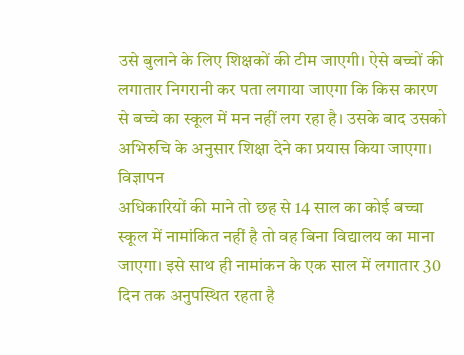उसे बुलाने के लिए शिक्षकों की टीम जाएगी। ऐसे बच्चों की लगातार निगरानी कर पता लगाया जाएगा कि किस कारण से बच्चे का स्कूल में मन नहीं लग रहा है। उसके बाद उसको अभिरुचि के अनुसार शिक्षा देने का प्रयास किया जाएगा।
विज्ञापन
अधिकारियों की माने तो छह से 14 साल का कोई बच्चा स्कूल में नामांकित नहीं है तो वह बिना विद्यालय का माना जाएगा। इसे साथ ही नामांकन के एक साल में लगातार 30 दिन तक अनुपस्थित रहता है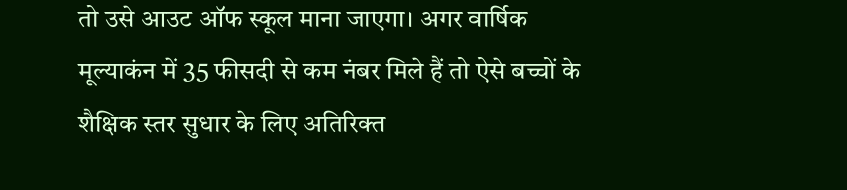तो उसे आउट ऑफ स्कूल माना जाएगा। अगर वार्षिक मूल्याकंन में 35 फीसदी से कम नंबर मिले हैं तो ऐसे बच्चों के शैक्षिक स्तर सुधार के लिए अतिरिक्त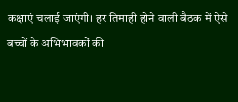कक्षाएं चलाई जाएंगी। हर तिमाही होने वाली बैठक में ऐसे बच्चों के अभिभावकों की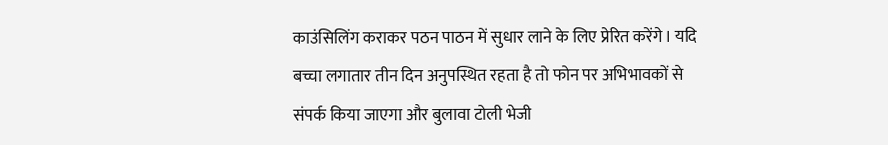काउंसिलिंग कराकर पठन पाठन में सुधार लाने के लिए प्रेरित करेंगे। यदि बच्चा लगातार तीन दिन अनुपस्थित रहता है तो फोन पर अभिभावकों से संपर्क किया जाएगा और बुलावा टोली भेजी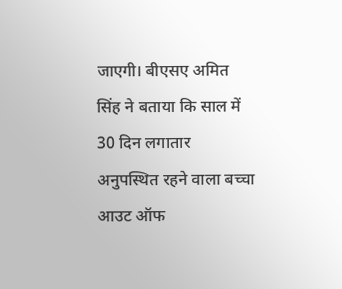जाएगी। बीएसए अमित सिंह ने बताया कि साल में 30 दिन लगातार अनुपस्थित रहने वाला बच्चा आउट ऑफ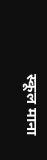स्कूल माना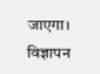जाएगा।
विज्ञापन